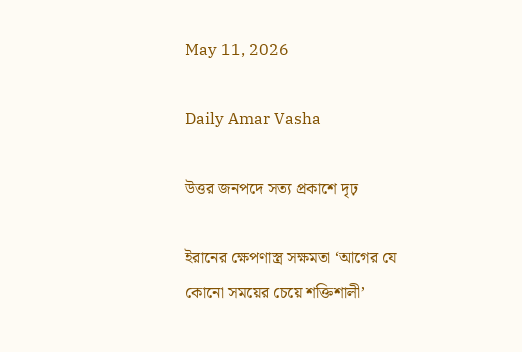May 11, 2026

Daily Amar Vasha

উত্তর জনপদে সত্য প্রকাশে দৃঢ়

ইরানের ক্ষেপণাস্ত্র সক্ষমতা ‘আগের যে কোনো সময়ের চেয়ে শক্তিশালী’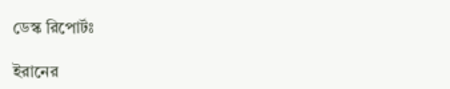ডেস্ক রিপোর্টঃ

ইরানের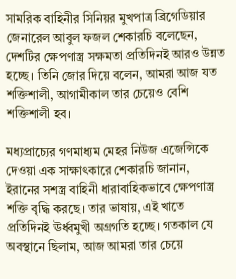সামরিক বাহিনীর সিনিয়র মুখপাত্র ব্রিগেডিয়ার জেনারেল আবুল ফজল শেকারচি বলেছেন, দেশটির ক্ষেপণাস্ত্র সক্ষমতা প্রতিদিনই আরও উন্নত হচ্ছে। তিনি জোর দিয়ে বলেন, আমরা আজ যত শক্তিশালী, আগামীকাল তার চেয়েও বেশি শক্তিশালী হব।

মধ্যপ্রাচ্যের গণমাধ্যম মেহর নিউজ এজেন্সিকে দেওয়া এক সাক্ষাৎকারে শেকারচি জানান, ইরানের সশস্ত্র বাহিনী ধারাবাহিকভাবে ক্ষেপণাস্ত্র শক্তি বৃদ্ধি করছে। তার ভাষায়, এই খাতে প্রতিদিনই ঊর্ধ্বমুখী অগ্রগতি হচ্ছে। গতকাল যে অবস্থানে ছিলাম, আজ আমরা তার চেয়ে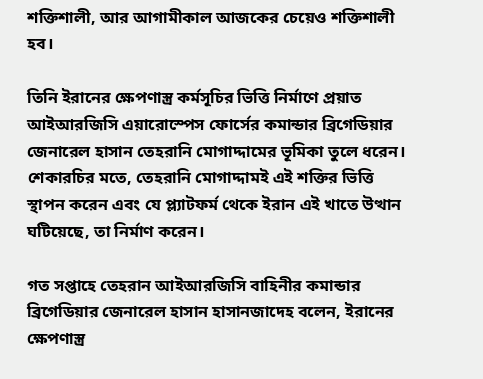শক্তিশালী, আর আগামীকাল আজকের চেয়েও শক্তিশালী হব।

তিনি ইরানের ক্ষেপণাস্ত্র কর্মসূচির ভিত্তি নির্মাণে প্রয়াত আইআরজিসি এয়ারোস্পেস ফোর্সের কমান্ডার ব্রিগেডিয়ার জেনারেল হাসান তেহরানি মোগাদ্দামের ভূমিকা তুলে ধরেন। শেকারচির মতে, তেহরানি মোগাদ্দামই এই শক্তির ভিত্তি স্থাপন করেন এবং যে প্ল্যাটফর্ম থেকে ইরান এই খাতে উত্থান ঘটিয়েছে, তা নির্মাণ করেন।

গত সপ্তাহে তেহরান আইআরজিসি বাহিনীর কমান্ডার ব্রিগেডিয়ার জেনারেল হাসান হাসানজাদেহ বলেন, ইরানের ক্ষেপণাস্ত্র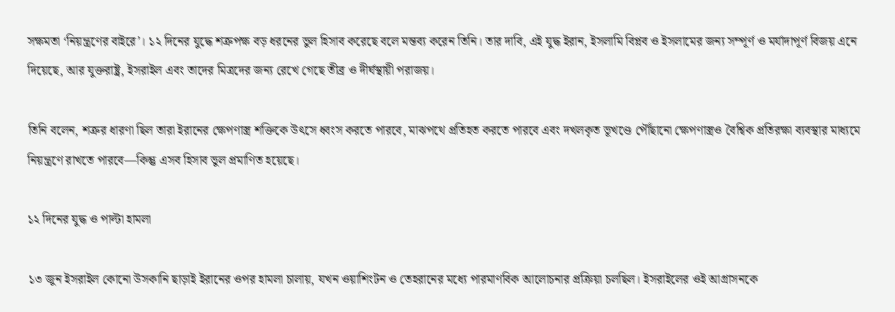সক্ষমতা ‘নিয়ন্ত্রণের বাইরে’। ১২ দিনের যুদ্ধে শত্রুপক্ষ বড় ধরনের ভুল হিসাব করেছে বলে মন্তব্য করেন তিনি। তার দাবি, এই যুদ্ধ ইরান, ইসলামি বিপ্লব ও ইসলামের জন্য সম্পূর্ণ ও মর্যাদাপূর্ণ বিজয় এনে দিয়েছে, আর যুক্তরাষ্ট্র, ইসরাইল এবং তাদের মিত্রদের জন্য রেখে গেছে তীব্র ও দীর্ঘস্থায়ী পরাজয়।

তিনি বলেন, শত্রুর ধারণা ছিল তারা ইরানের ক্ষেপণাস্ত্র শক্তিকে উৎসে ধ্বংস করতে পারবে, মাঝপথে প্রতিহত করতে পারবে এবং দখলকৃত ভূখণ্ডে পৌঁছানো ক্ষেপণাস্ত্রও বৈশ্বিক প্রতিরক্ষা ব্যবস্থার মাধ্যমে নিয়ন্ত্রণে রাখতে পারবে—কিন্তু এসব হিসাব ভুল প্রমাণিত হয়েছে।

১২ দিনের যুদ্ধ ও পাল্টা হামলা

১৩ জুন ইসরাইল কোনো উসকানি ছাড়াই ইরানের ওপর হামলা চালায়, যখন ওয়াশিংটন ও তেহরানের মধ্যে পারমাণবিক আলোচনার প্রক্রিয়া চলছিল। ইসরাইলের ওই আগ্রাসনকে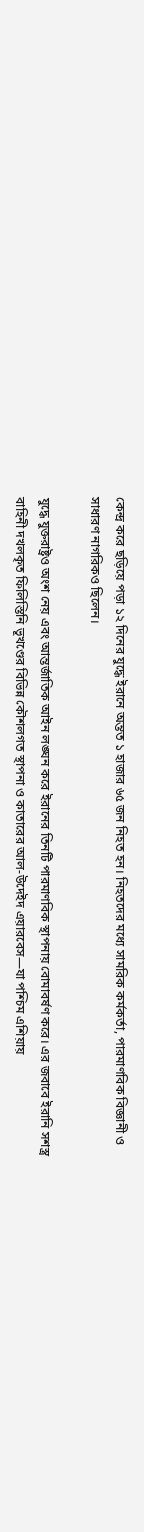কেন্দ্র করে ছড়িয়ে পড়া ১২ দিনের যুদ্ধে ইরানে অন্তত ১ হাজার ৬৫ জন নিহত হন। নিহতদের মধ্যে সামরিক কর্মকর্তা, পারমাণবিক বিজ্ঞানী ও সাধারণ নাগরিকও ছিলেন।

যুদ্ধে যুক্তরাষ্ট্রও অংশ নেয় এবং আন্তর্জাতিক আইন লঙ্ঘন করে ইরানের তিনটি পারমাণবিক স্থাপনায় বোমাবর্ষণ করে। এর জবাবে ইরানি সশস্ত্র বাহিনী দখলকৃত ফিলিস্তিনি ভূখণ্ডের বিভিন্ন কৌশলগত স্থাপনা ও কাতারের আল-উদেইদ এয়ারবেস—যা পশ্চিম এশিয়ায়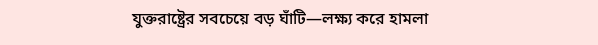যুক্তরাষ্ট্রের সবচেয়ে বড় ঘাঁটি—লক্ষ্য করে হামলা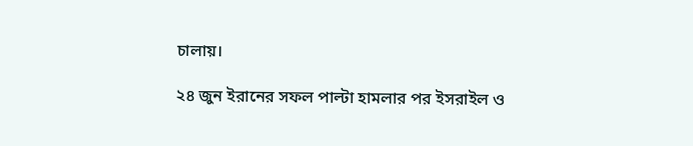চালায়।

২৪ জুন ইরানের সফল পাল্টা হামলার পর ইসরাইল ও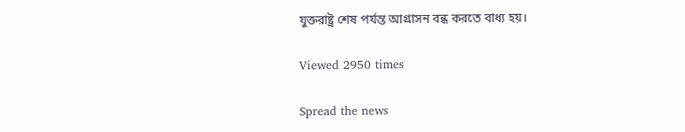যুক্তরাষ্ট্র শেষ পর্যন্ত আগ্রাসন বন্ধ করতে বাধ্য হয়।

Viewed 2950 times

Spread the news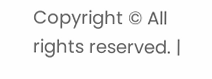Copyright © All rights reserved. |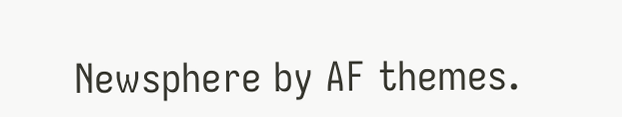Newsphere by AF themes.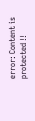error: Content is protected !!